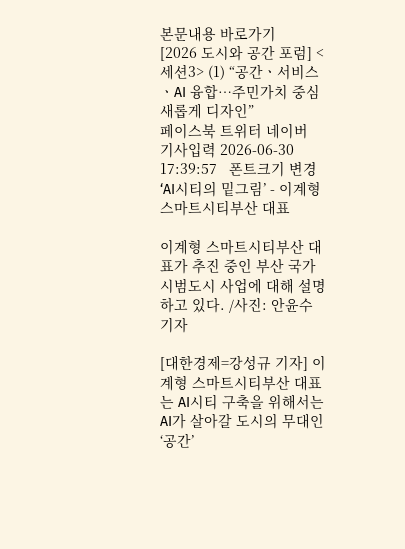본문내용 바로가기
[2026 도시와 공간 포럼] <세션3> (1) “공간ㆍ서비스ㆍAI 융합…주민가치 중심 새롭게 디자인”
페이스북 트위터 네이버
기사입력 2026-06-30 17:39:57   폰트크기 변경
‘AI시티의 밑그림’ - 이계형 스마트시티부산 대표

이계형 스마트시티부산 대표가 추진 중인 부산 국가시범도시 사업에 대해 설명하고 있다. /사진: 안윤수 기자

[대한경제=강성규 기자] 이계형 스마트시티부산 대표는 AI시티 구축을 위해서는 AI가 살아갈 도시의 무대인 ‘공간’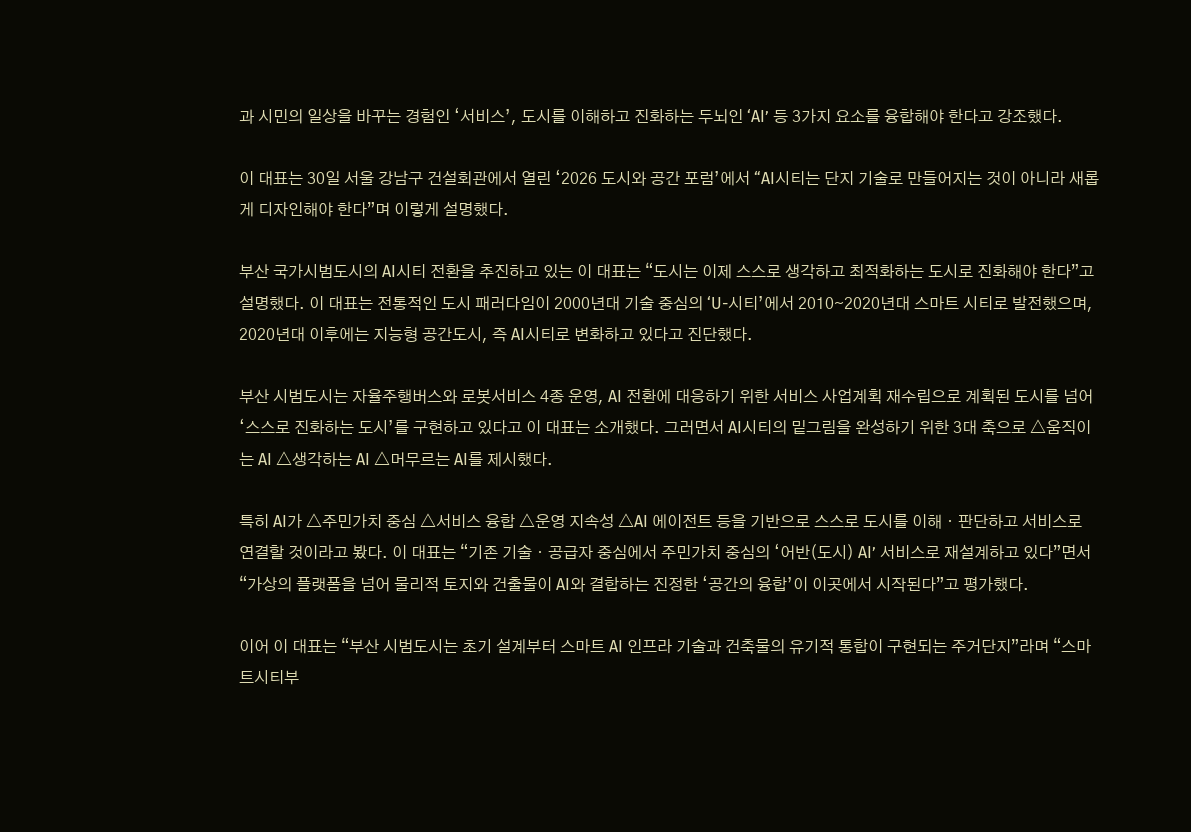과 시민의 일상을 바꾸는 경험인 ‘서비스’, 도시를 이해하고 진화하는 두뇌인 ‘AI’ 등 3가지 요소를 융합해야 한다고 강조했다.

이 대표는 30일 서울 강남구 건설회관에서 열린 ‘2026 도시와 공간 포럼’에서 “AI시티는 단지 기술로 만들어지는 것이 아니라 새롭게 디자인해야 한다”며 이렇게 설명했다.

부산 국가시범도시의 AI시티 전환을 추진하고 있는 이 대표는 “도시는 이제 스스로 생각하고 최적화하는 도시로 진화해야 한다”고 설명했다. 이 대표는 전통적인 도시 패러다임이 2000년대 기술 중심의 ‘U-시티’에서 2010∼2020년대 스마트 시티로 발전했으며, 2020년대 이후에는 지능형 공간도시, 즉 AI시티로 변화하고 있다고 진단했다.

부산 시범도시는 자율주행버스와 로봇서비스 4종 운영, AI 전환에 대응하기 위한 서비스 사업계획 재수립으로 계획된 도시를 넘어 ‘스스로 진화하는 도시’를 구현하고 있다고 이 대표는 소개했다. 그러면서 AI시티의 밑그림을 완성하기 위한 3대 축으로 △움직이는 AI △생각하는 AI △머무르는 AI를 제시했다.

특히 AI가 △주민가치 중심 △서비스 융합 △운영 지속성 △AI 에이전트 등을 기반으로 스스로 도시를 이해ㆍ판단하고 서비스로 연결할 것이라고 봤다. 이 대표는 “기존 기술ㆍ공급자 중심에서 주민가치 중심의 ‘어반(도시) AI’ 서비스로 재설계하고 있다”면서 “가상의 플랫폼을 넘어 물리적 토지와 건출물이 AI와 결합하는 진정한 ‘공간의 융합’이 이곳에서 시작된다”고 평가했다.

이어 이 대표는 “부산 시범도시는 초기 설계부터 스마트 AI 인프라 기술과 건축물의 유기적 통합이 구현되는 주거단지”라며 “스마트시티부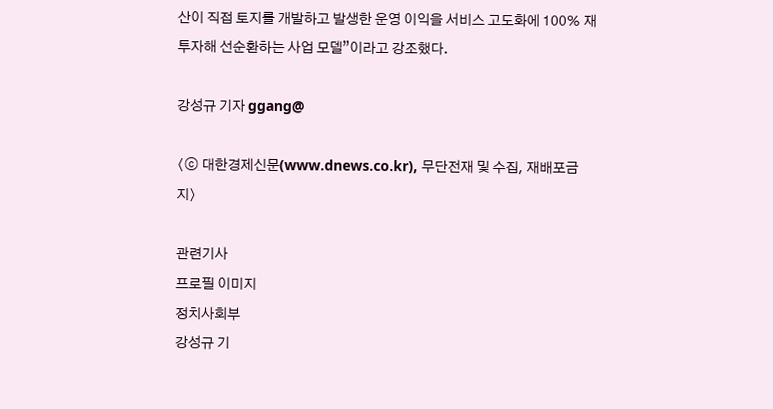산이 직접 토지를 개발하고 발생한 운영 이익을 서비스 고도화에 100% 재투자해 선순환하는 사업 모델”이라고 강조했다.

강성규 기자 ggang@

〈ⓒ 대한경제신문(www.dnews.co.kr), 무단전재 및 수집, 재배포금지〉

관련기사
프로필 이미지
정치사회부
강성규 기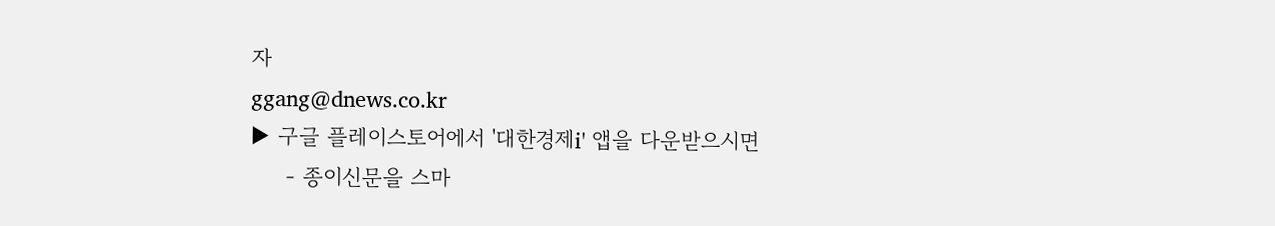자
ggang@dnews.co.kr
▶ 구글 플레이스토어에서 '대한경제i' 앱을 다운받으시면
     - 종이신문을 스마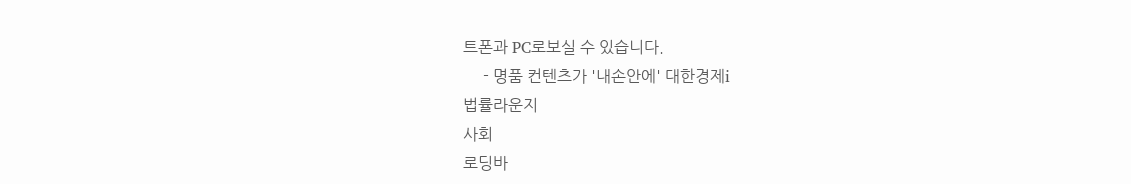트폰과 PC로보실 수 있습니다.
     - 명품 컨텐츠가 '내손안에' 대한경제i
법률라운지
사회
로딩바